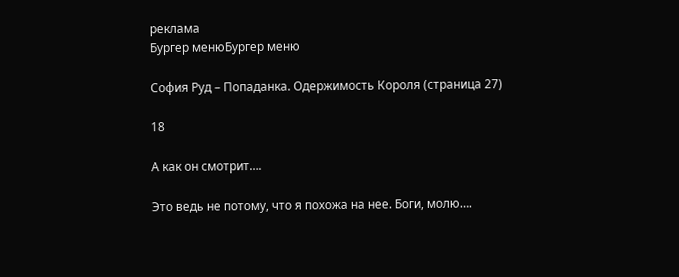реклама
Бургер менюБургер меню

София Руд – Попаданка. Одержимость Короля (страница 27)

18

А как он смотрит….

Это ведь не потому, что я похожа на нее. Боги, молю….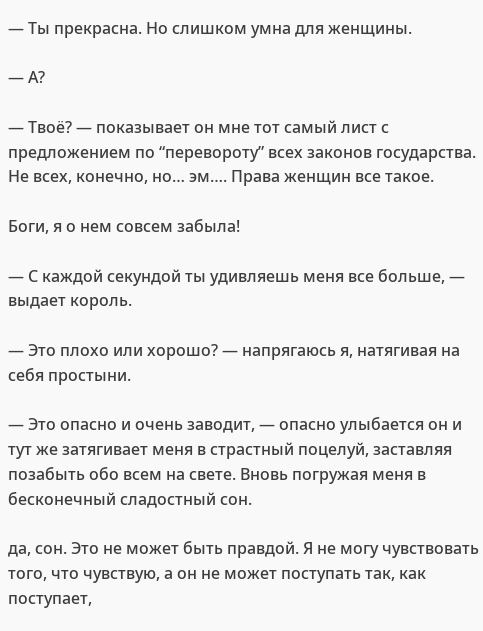— Ты прекрасна. Но слишком умна для женщины.

— А?

— Твоё? — показывает он мне тот самый лист с предложением по “перевороту” всех законов государства. Не всех, конечно, но… эм…. Права женщин все такое.

Боги, я о нем совсем забыла!

— С каждой секундой ты удивляешь меня все больше, — выдает король.

— Это плохо или хорошо? — напрягаюсь я, натягивая на себя простыни.

— Это опасно и очень заводит, — опасно улыбается он и тут же затягивает меня в страстный поцелуй, заставляя позабыть обо всем на свете. Вновь погружая меня в бесконечный сладостный сон.

да, сон. Это не может быть правдой. Я не могу чувствовать того, что чувствую, а он не может поступать так, как поступает,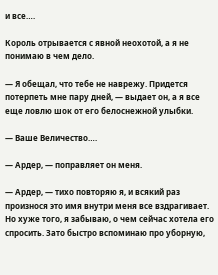и все….

Король отрывается с явной неохотой, а я не понимаю в чем дело.

— Я обещал, что тебе не наврежу. Придется потерпеть мне пару дней, — выдает он, а я все еще ловлю шок от его белоснежной улыбки.

— Ваше Величество….

— Ардер, — поправляет он меня.

— Ардер, — тихо повторяю я, и всякий раз произнося это имя внутри меня все вздрагивает. Но хуже того, я забываю, о чем сейчас хотела его спросить. Зато быстро вспоминаю про уборную,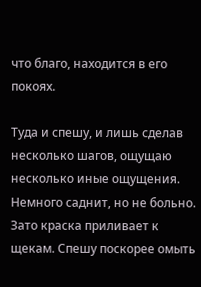что благо, находится в его покоях.

Туда и спешу, и лишь сделав несколько шагов, ощущаю несколько иные ощущения. Немного саднит, но не больно. Зато краска приливает к щекам. Спешу поскорее омыть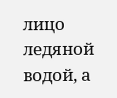лицо ледяной водой, а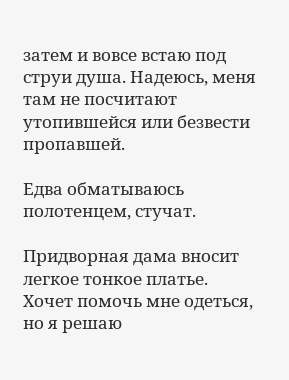затем и вовсе встаю под струи душа. Надеюсь, меня там не посчитают утопившейся или безвести пропавшей.

Едва обматываюсь полотенцем, стучат.

Придворная дама вносит легкое тонкое платье. Хочет помочь мне одеться, но я решаю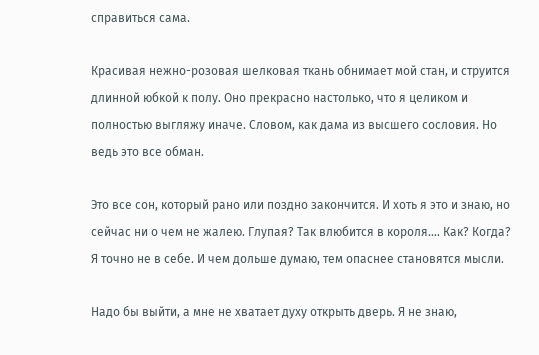справиться сама.

Красивая нежно-розовая шелковая ткань обнимает мой стан, и струится длинной юбкой к полу. Оно прекрасно настолько, что я целиком и полностью выгляжу иначе. Словом, как дама из высшего сословия. Но ведь это все обман.

Это все сон, который рано или поздно закончится. И хоть я это и знаю, но сейчас ни о чем не жалею. Глупая? Так влюбится в короля…. Как? Когда? Я точно не в себе. И чем дольше думаю, тем опаснее становятся мысли.

Надо бы выйти, а мне не хватает духу открыть дверь. Я не знаю,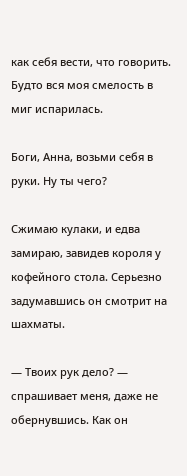как себя вести, что говорить. Будто вся моя смелость в миг испарилась.

Боги, Анна, возьми себя в руки. Ну ты чего?

Сжимаю кулаки, и едва замираю, завидев короля у кофейного стола. Серьезно задумавшись он смотрит на шахматы.

— Твоих рук дело? — спрашивает меня, даже не обернувшись. Как он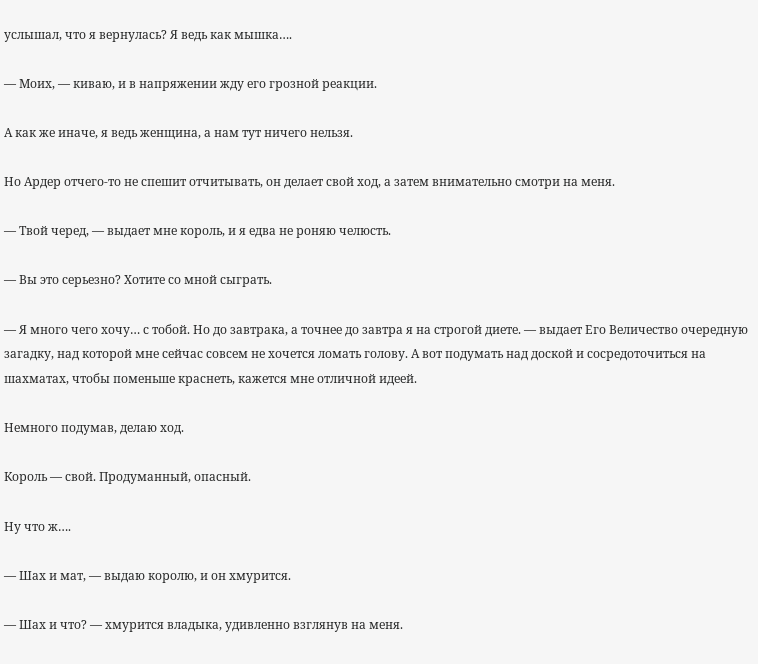услышал, что я вернулась? Я ведь как мышка….

— Моих, — киваю, и в напряжении жду его грозной реакции.

А как же иначе, я ведь женщина, а нам тут ничего нельзя.

Но Ардер отчего-то не спешит отчитывать, он делает свой ход, а затем внимательно смотри на меня.

— Твой черед, — выдает мне король, и я едва не роняю челюсть.

— Вы это серьезно? Хотите со мной сыграть.

— Я много чего хочу… с тобой. Но до завтрака, а точнее до завтра я на строгой диете. — выдает Его Величество очередную загадку, над которой мне сейчас совсем не хочется ломать голову. А вот подумать над доской и сосредоточиться на шахматах, чтобы поменьше краснеть, кажется мне отличной идеей.

Немного подумав, делаю ход.

Король — свой. Продуманный, опасный.

Ну что ж….

— Шах и мат, — выдаю королю, и он хмурится.

— Шах и что? — хмурится владыка, удивленно взглянув на меня.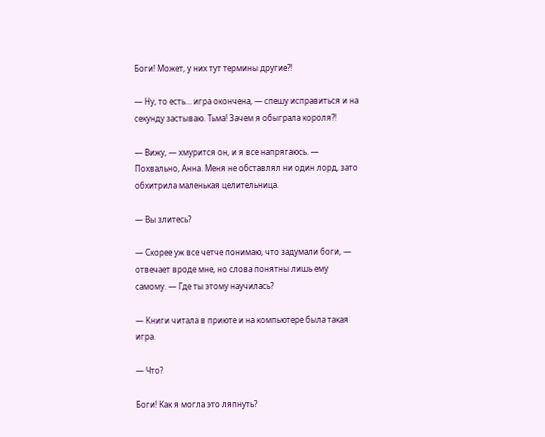Боги! Может, у них тут термины другие?!

— Ну, то есть… игра окончена, — спешу исправиться и на секунду застываю. Тьма! Зачем я обыграла короля?!

— Вижу, — хмурится он, и я все напрягаюсь. — Похвально, Анна. Меня не обставлял ни один лорд, зато обхитрила маленькая целительница.

— Вы злитесь?

— Скорее уж все четче понимаю, что задумали боги, — отвечает вроде мне, но слова понятны лишь ему самому. — Где ты этому научилась?

— Книги читала в приюте и на компьютере была такая игра.

— Что?

Боги! Как я могла это ляпнуть?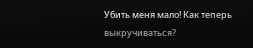Убить меня мало! Как теперь выкручиваться?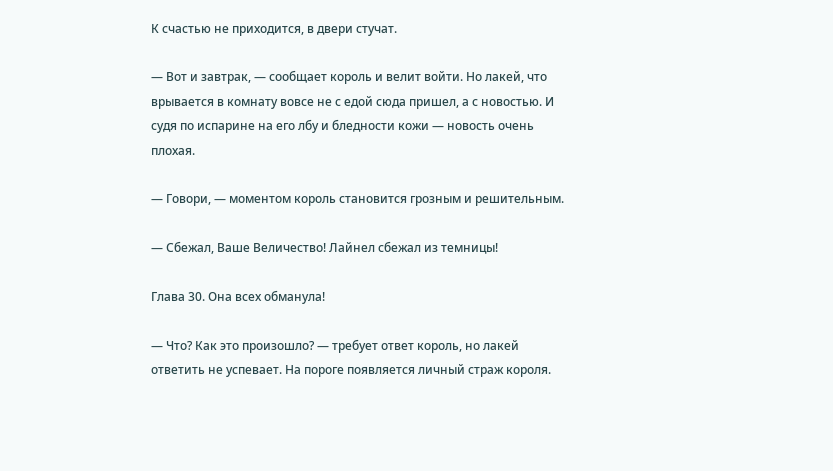К счастью не приходится, в двери стучат.

— Вот и завтрак, — сообщает король и велит войти. Но лакей, что врывается в комнату вовсе не с едой сюда пришел, а с новостью. И судя по испарине на его лбу и бледности кожи — новость очень плохая.

— Говори, — моментом король становится грозным и решительным.

— Сбежал, Ваше Величество! Лайнел сбежал из темницы!

Глава 30. Она всех обманула!

— Что? Как это произошло? — требует ответ король, но лакей ответить не успевает. На пороге появляется личный страж короля.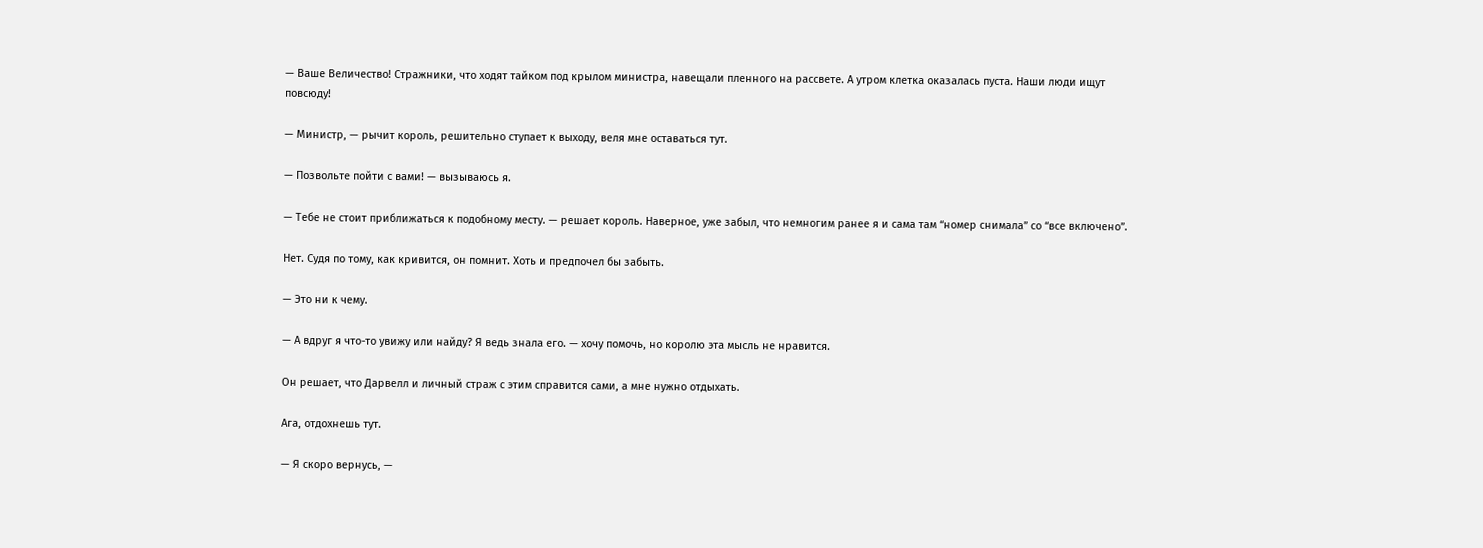— Ваше Величество! Стражники, что ходят тайком под крылом министра, навещали пленного на рассвете. А утром клетка оказалась пуста. Наши люди ищут повсюду!

— Министр, — рычит король, решительно ступает к выходу, веля мне оставаться тут.

— Позвольте пойти с вами! — вызываюсь я.

— Тебе не стоит приближаться к подобному месту. — решает король. Наверное, уже забыл, что немногим ранее я и сама там “номер снимала” со “все включено”.

Нет. Судя по тому, как кривится, он помнит. Хоть и предпочел бы забыть.

— Это ни к чему.

— А вдруг я что-то увижу или найду? Я ведь знала его. — хочу помочь, но королю эта мысль не нравится.

Он решает, что Дарвелл и личный страж с этим справится сами, а мне нужно отдыхать.

Ага, отдохнешь тут.

— Я скоро вернусь, —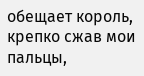обещает король, крепко сжав мои пальцы,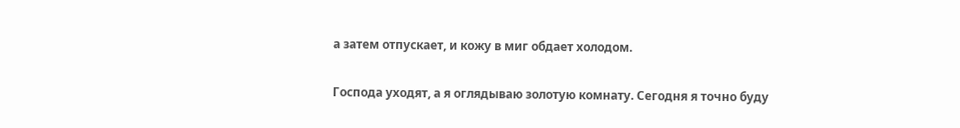а затем отпускает, и кожу в миг обдает холодом.

Господа уходят, а я оглядываю золотую комнату. Сегодня я точно буду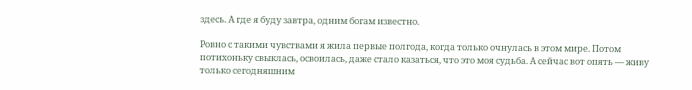здесь. А где я буду завтра, одним богам известно.

Ровно с такими чувствами я жила первые полгода, когда только очнулась в этом мире. Потом потихоньку свыклась, освоилась, даже стало казаться, что это моя судьба. А сейчас вот опять — живу только сегодняшним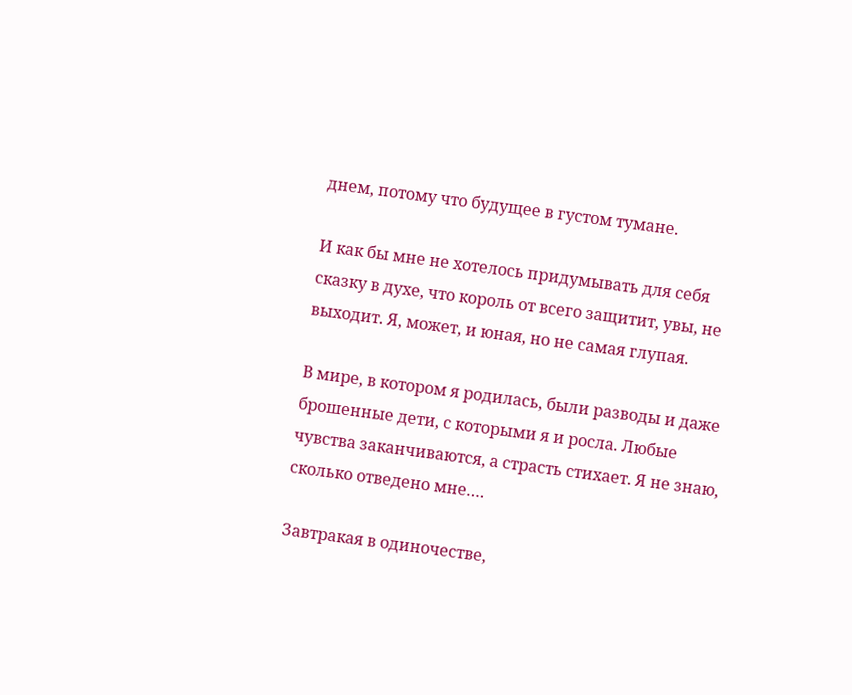днем, потому что будущее в густом тумане.

И как бы мне не хотелось придумывать для себя сказку в духе, что король от всего защитит, увы, не выходит. Я, может, и юная, но не самая глупая.

В мире, в котором я родилась, были разводы и даже брошенные дети, с которыми я и росла. Любые чувства заканчиваются, а страсть стихает. Я не знаю, сколько отведено мне….

Завтракая в одиночестве,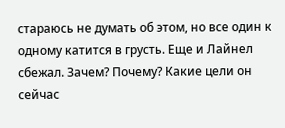стараюсь не думать об этом, но все один к одному катится в грусть. Еще и Лайнел сбежал. Зачем? Почему? Какие цели он сейчас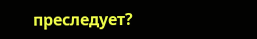преследует?